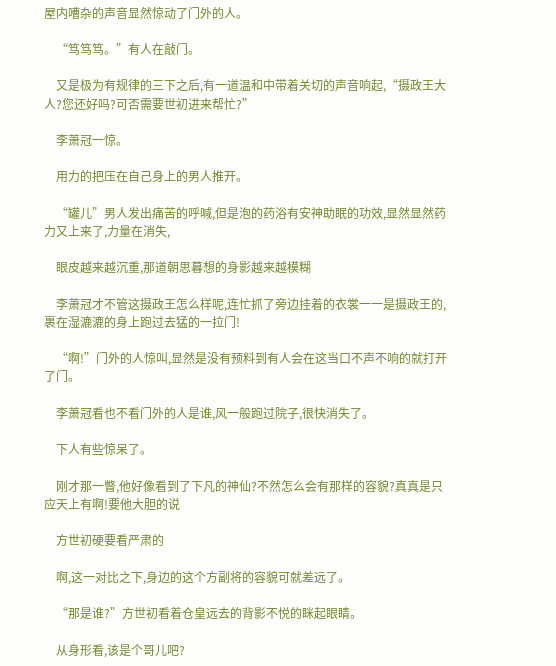屋内嘈杂的声音显然惊动了门外的人。

    “笃笃笃。”有人在敲门。

    又是极为有规律的三下之后,有一道温和中带着关切的声音响起,“摄政王大人?您还好吗?可否需要世初进来帮忙?”

    李萧冠一惊。

    用力的把压在自己身上的男人推开。

    “罐儿”男人发出痛苦的呼喊,但是泡的药浴有安神助眠的功效,显然显然药力又上来了,力量在消失,

    眼皮越来越沉重,那道朝思暮想的身影越来越模糊

    李萧冠才不管这摄政王怎么样呢,连忙抓了旁边挂着的衣裳一一是摄政王的,裹在湿漉漉的身上跑过去猛的一拉门!

    “啊!”门外的人惊叫,显然是没有预料到有人会在这当口不声不响的就打开了门。

    李萧冠看也不看门外的人是谁,风一般跑过院子,很快消失了。

    下人有些惊呆了。

    刚才那一瞥,他好像看到了下凡的神仙?不然怎么会有那样的容貌?真真是只应天上有啊!要他大胆的说

    方世初硬要看严肃的

    啊,这一对比之下,身边的这个方副将的容貌可就差远了。

    “那是谁?”方世初看着仓皇远去的背影不悦的眯起眼睛。

    从身形看,该是个哥儿吧?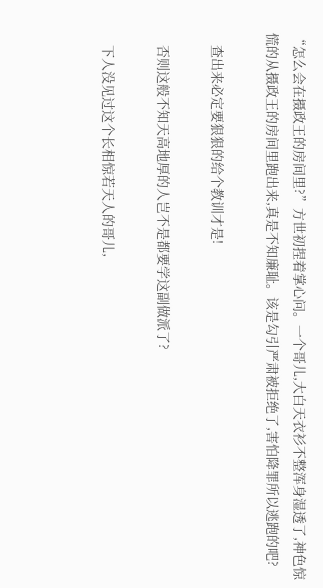“怎么会在摄政王的房间里?”方世初捏着掌心问。一个哥儿,大白天衣衫不整浑身湿透了,神色惊慌的从摄政王的房间里跑出来,真是不知廉耻。该是勾引严肃被拒绝了,害怕降罪所以逃跑的吧?

    查出来必定要狠狠的给个教训才是!

    否则这般不知天高地厚的人岂不是都要学这副做派了?

    下人没见过这个长相惊若天人的哥儿,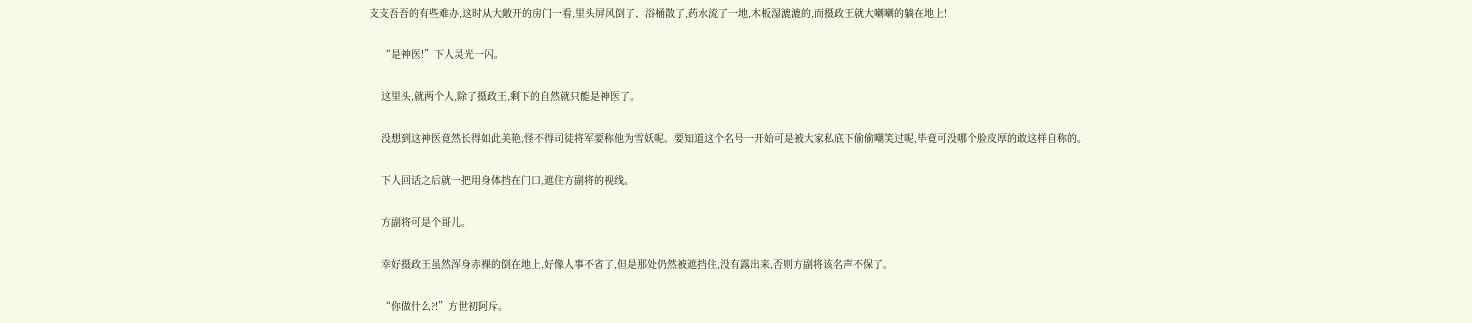支支吾吾的有些难办,这时从大敞开的房门一看,里头屏风倒了、浴桶散了,药水流了一地,木板湿漉漉的,而摄政王就大喇喇的躺在地上!

    “是神医!”下人灵光一闪。

    这里头,就两个人,除了摄政王,剩下的自然就只能是神医了。

    没想到这神医竟然长得如此美艳,怪不得司徒将军要称他为雪妖呢。要知道这个名号一开始可是被大家私底下偷偷嘲笑过呢,毕竟可没哪个脸皮厚的敢这样自称的。

    下人回话之后就一把用身体挡在门口,遮住方副将的视线。

    方副将可是个哥儿。

    幸好摄政王虽然浑身赤裸的倒在地上,好像人事不省了,但是那处仍然被遮挡住,没有露出来,否则方副将该名声不保了。

    “你做什么?!”方世初阿斥。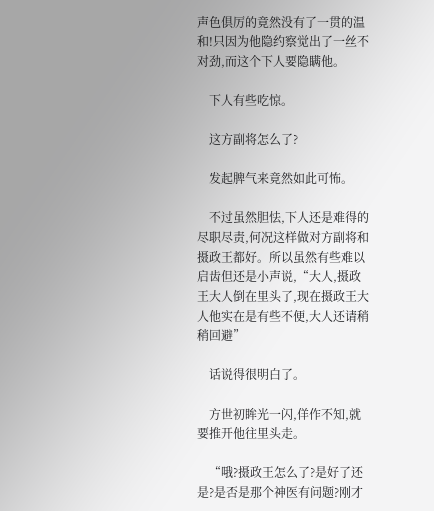声色倶厉的竟然没有了一贯的温和!只因为他隐约察觉出了一丝不对劲,而这个下人要隐瞒他。

    下人有些吃惊。

    这方副将怎么了?

    发起脾气来竟然如此可怖。

    不过虽然胆怯,下人还是难得的尽职尽责,何况这样做对方副将和摄政王都好。所以虽然有些难以启齿但还是小声说,“大人,摄政王大人倒在里头了,现在摄政王大人他实在是有些不便,大人还请稍稍回避”

    话说得很明白了。

    方世初眸光一闪,佯作不知,就要推开他往里头走。

    “哦?摄政王怎么了?是好了还是?是否是那个神医有问题?刚才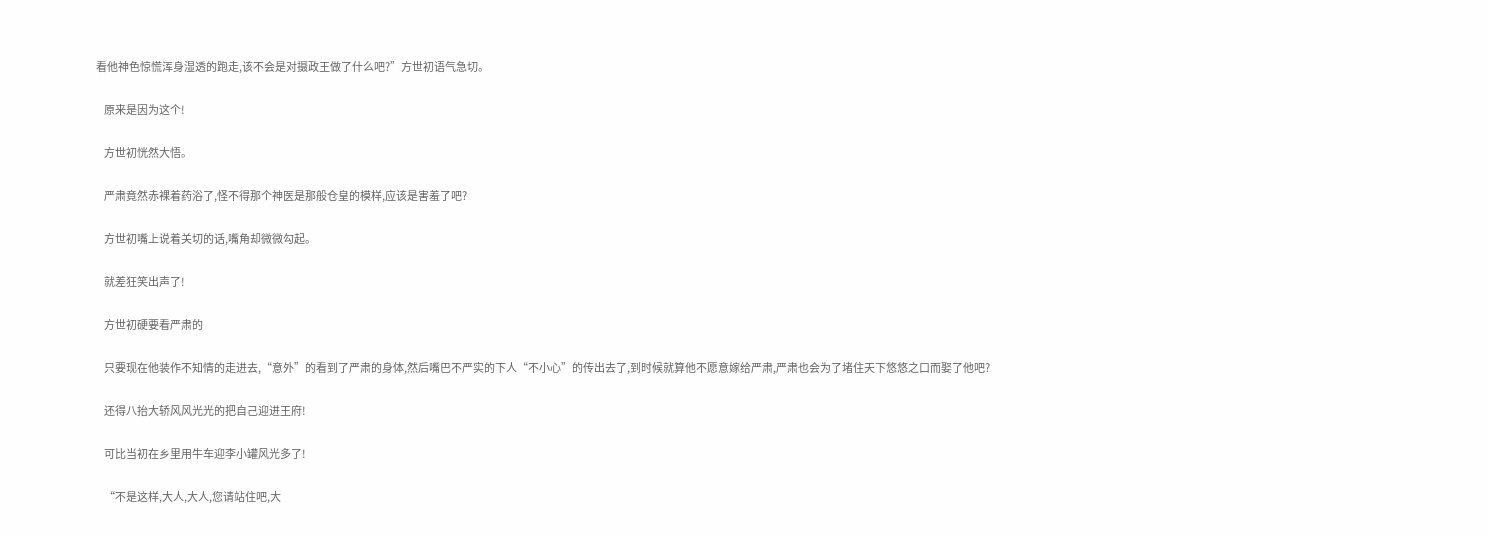看他神色惊慌浑身湿透的跑走,该不会是对摄政王做了什么吧?”方世初语气急切。

    原来是因为这个!

    方世初恍然大悟。

    严肃竟然赤裸着药浴了,怪不得那个神医是那般仓皇的模样,应该是害羞了吧?

    方世初嘴上说着关切的话,嘴角却微微勾起。

    就差狂笑出声了!

    方世初硬要看严肃的

    只要现在他装作不知情的走进去,“意外”的看到了严肃的身体,然后嘴巴不严实的下人“不小心”的传出去了,到时候就算他不愿意嫁给严肃,严肃也会为了堵住天下悠悠之口而娶了他吧?

    还得八抬大轿风风光光的把自己迎进王府!

    可比当初在乡里用牛车迎李小罐风光多了!

    “不是这样,大人,大人,您请站住吧,大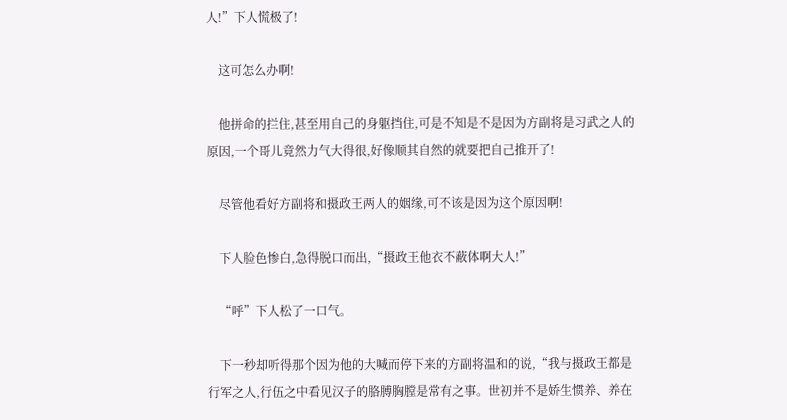人!”下人慌极了!

    这可怎么办啊!

    他拼命的拦住,甚至用自己的身躯挡住,可是不知是不是因为方副将是习武之人的原因,一个哥儿竟然力气大得很,好像顺其自然的就要把自己推开了!

    尽管他看好方副将和摄政王两人的姻缘,可不该是因为这个原因啊!

    下人脸色惨白,急得脱口而出,“摄政王他衣不蔽体啊大人!”

    “呼”下人松了一口气。

    下一秒却听得那个因为他的大喊而停下来的方副将温和的说,“我与摄政王都是行军之人,行伍之中看见汉子的胳膊胸膛是常有之事。世初并不是娇生惯养、养在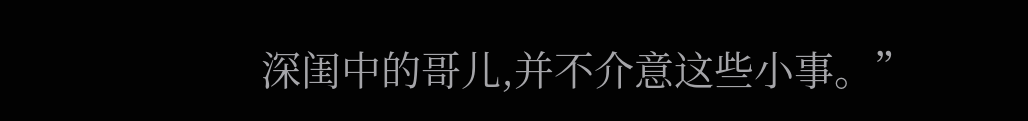深闺中的哥儿,并不介意这些小事。”